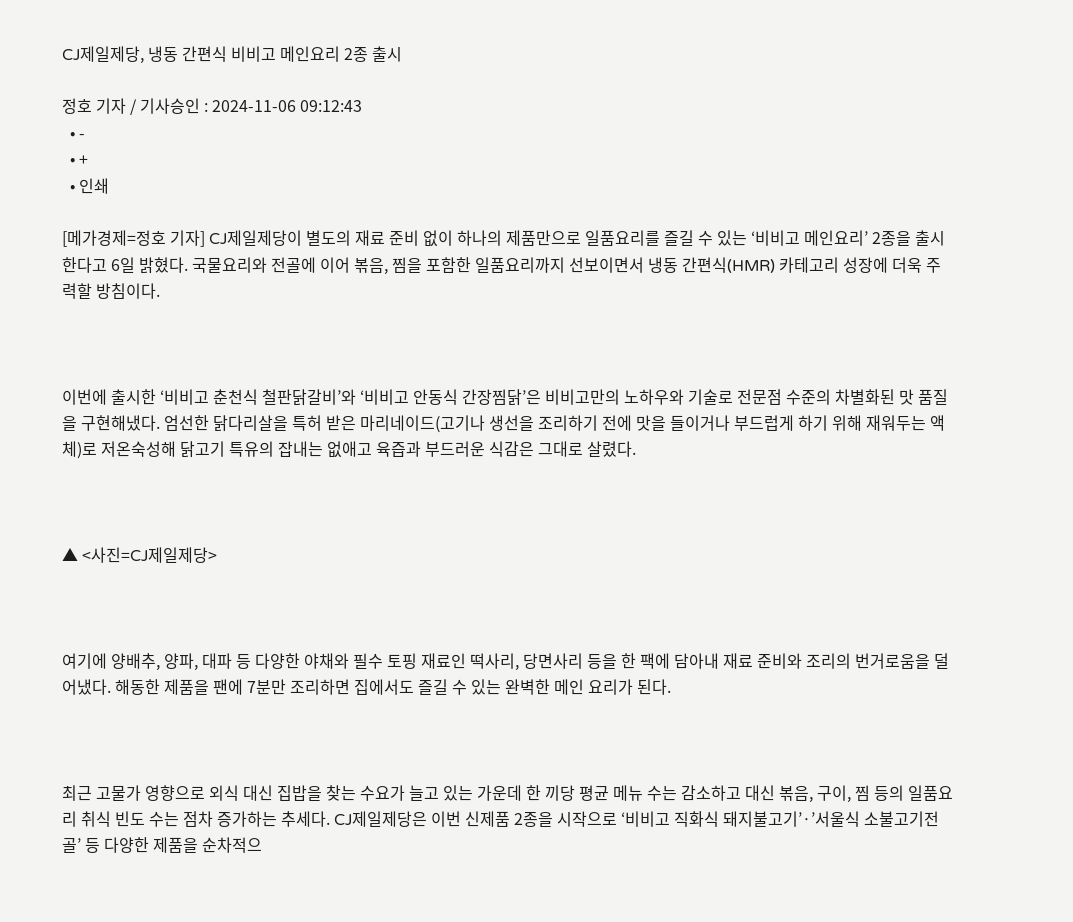CJ제일제당, 냉동 간편식 비비고 메인요리 2종 출시

정호 기자 / 기사승인 : 2024-11-06 09:12:43
  • -
  • +
  • 인쇄

[메가경제=정호 기자] CJ제일제당이 별도의 재료 준비 없이 하나의 제품만으로 일품요리를 즐길 수 있는 ‘비비고 메인요리’ 2종을 출시한다고 6일 밝혔다. 국물요리와 전골에 이어 볶음, 찜을 포함한 일품요리까지 선보이면서 냉동 간편식(HMR) 카테고리 성장에 더욱 주력할 방침이다.



이번에 출시한 ‘비비고 춘천식 철판닭갈비’와 ‘비비고 안동식 간장찜닭’은 비비고만의 노하우와 기술로 전문점 수준의 차별화된 맛 품질을 구현해냈다. 엄선한 닭다리살을 특허 받은 마리네이드(고기나 생선을 조리하기 전에 맛을 들이거나 부드럽게 하기 위해 재워두는 액체)로 저온숙성해 닭고기 특유의 잡내는 없애고 육즙과 부드러운 식감은 그대로 살렸다.



▲ <사진=CJ제일제당>



여기에 양배추, 양파, 대파 등 다양한 야채와 필수 토핑 재료인 떡사리, 당면사리 등을 한 팩에 담아내 재료 준비와 조리의 번거로움을 덜어냈다. 해동한 제품을 팬에 7분만 조리하면 집에서도 즐길 수 있는 완벽한 메인 요리가 된다.



최근 고물가 영향으로 외식 대신 집밥을 찾는 수요가 늘고 있는 가운데 한 끼당 평균 메뉴 수는 감소하고 대신 볶음, 구이, 찜 등의 일품요리 취식 빈도 수는 점차 증가하는 추세다. CJ제일제당은 이번 신제품 2종을 시작으로 ‘비비고 직화식 돼지불고기’·’서울식 소불고기전골’ 등 다양한 제품을 순차적으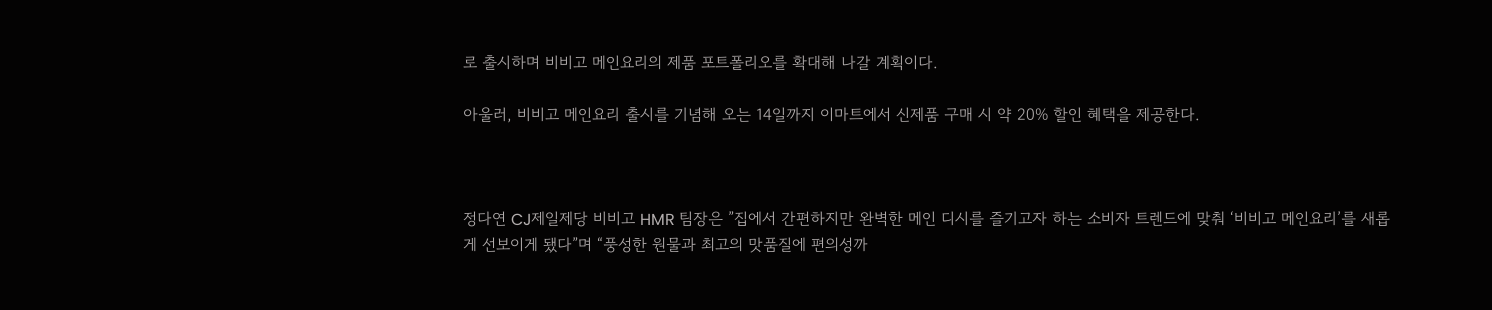로 출시하며 비비고 메인요리의 제품 포트폴리오를 확대해 나갈 계획이다.

아울러, 비비고 메인요리 출시를 기념해 오는 14일까지 이마트에서 신제품 구매 시 약 20% 할인 혜택을 제공한다.



정다연 CJ제일제당 비비고 HMR 팀장은 ”집에서 간편하지만 완벽한 메인 디시를 즐기고자 하는 소비자 트렌드에 맞춰 ‘비비고 메인요리’를 새롭게 선보이게 됐다”며 “풍성한 원물과 최고의 맛품질에 편의성까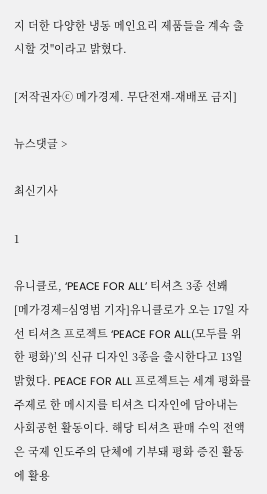지 더한 다양한 냉동 메인요리 제품들을 계속 출시할 것"이라고 밝혔다.

[저작권자ⓒ 메가경제. 무단전재-재배포 금지]

뉴스댓글 >

최신기사

1

유니클로, ‘PEACE FOR ALL’ 티셔츠 3종 선봬
[메가경제=심영범 기자]유니클로가 오는 17일 자선 티셔츠 프로젝트 ‘PEACE FOR ALL(모두를 위한 평화)’의 신규 디자인 3종을 출시한다고 13일 밝혔다. PEACE FOR ALL 프로젝트는 세계 평화를 주제로 한 메시지를 티셔츠 디자인에 담아내는 사회공헌 활동이다. 해당 티셔츠 판매 수익 전액은 국제 인도주의 단체에 기부돼 평화 증진 활동에 활용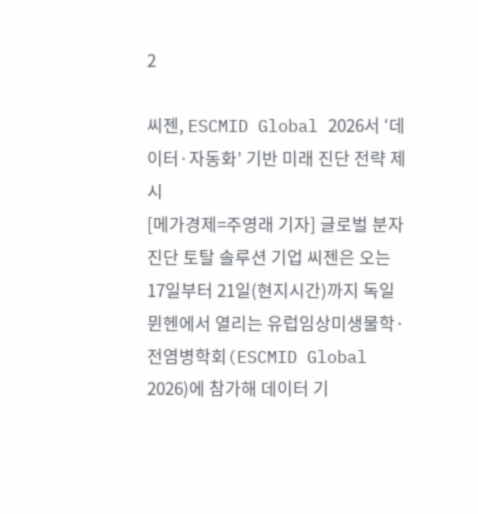2

씨젠, ESCMID Global 2026서 ‘데이터·자동화’ 기반 미래 진단 전략 제시
[메가경제=주영래 기자] 글로벌 분자진단 토탈 솔루션 기업 씨젠은 오는 17일부터 21일(현지시간)까지 독일 뮌헨에서 열리는 유럽임상미생물학·전염병학회(ESCMID Global 2026)에 참가해 데이터 기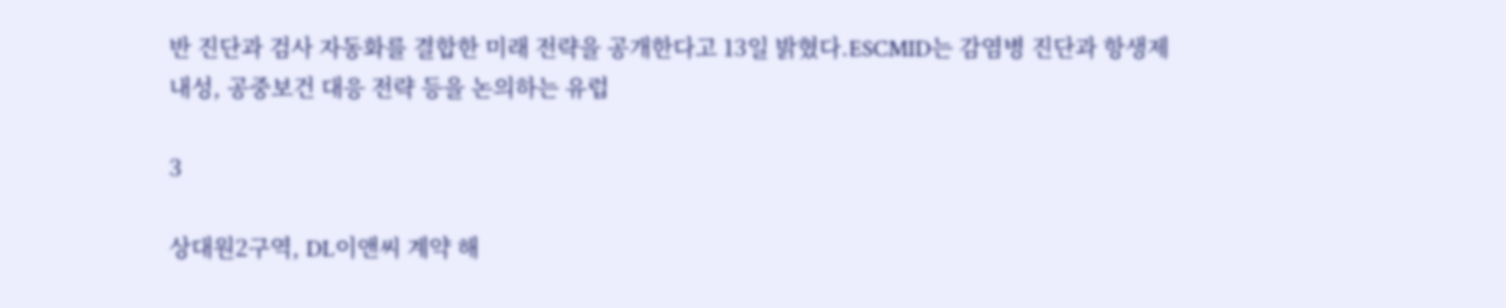반 진단과 검사 자동화를 결합한 미래 전략을 공개한다고 13일 밝혔다.ESCMID는 감염병 진단과 항생제 내성, 공중보건 대응 전략 등을 논의하는 유럽

3

상대원2구역, DL이앤씨 계약 해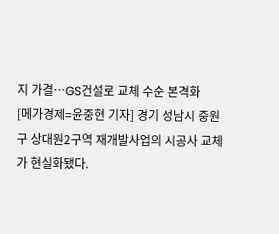지 가결…GS건설로 교체 수순 본격화
[메가경제=윤중현 기자] 경기 성남시 중원구 상대원2구역 재개발사업의 시공사 교체가 현실화됐다.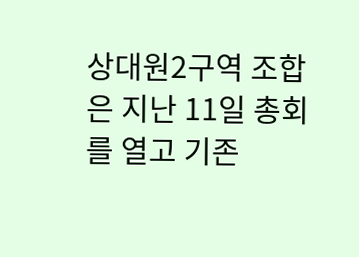상대원2구역 조합은 지난 11일 총회를 열고 기존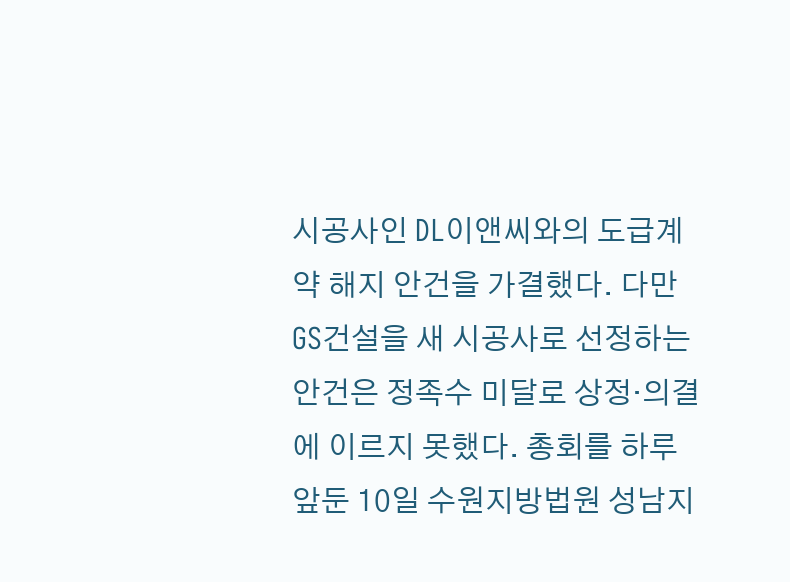시공사인 DL이앤씨와의 도급계약 해지 안건을 가결했다. 다만 GS건설을 새 시공사로 선정하는 안건은 정족수 미달로 상정·의결에 이르지 못했다. 총회를 하루 앞둔 10일 수원지방법원 성남지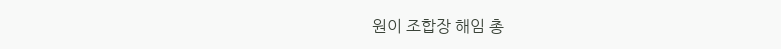원이 조합장 해임 총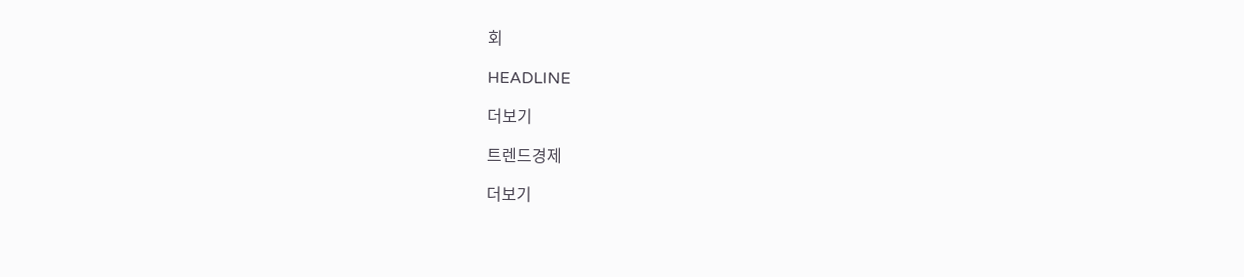회

HEADLINE

더보기

트렌드경제

더보기